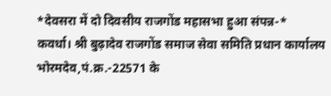*देवसरा में दो दिवसीय राजगोंड महासभा हुआ संपन्न-*
कवर्धा। श्री बुढ़ादेव राजगोंड समाज सेवा समिति प्रधान कार्यालय भोरमदेव,पं.क्र.-22571 के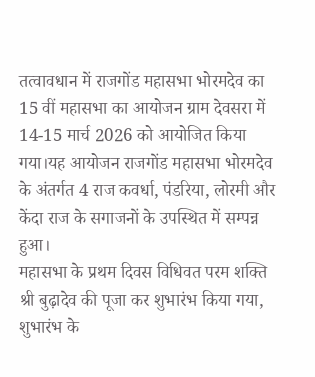तत्वावधान में राजगोंड महासभा भोरमदेव का 15 वीं महासभा का आयोजन ग्राम देवसरा में 14-15 मार्च 2026 को आयोजित किया गया।यह आयोजन राजगोंड महासभा भोरमदेव के अंतर्गत 4 राज कवर्धा, पंडरिया, लोरमी और केंदा राज के सगाजनों के उपस्थित में सम्पन्न हुआ।
महासभा के प्रथम दिवस विधिवत परम शक्ति श्री बुढ़ादेव की पूजा कर शुभारंभ किया गया, शुभारंभ के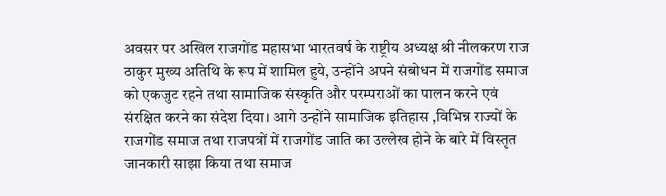अवसर पर अखिल राजगोंड महासभा भारतवर्ष के राष्ट्रीय अध्यक्ष श्री नीलकरण राज ठाकुर मुख्य अतिथि के रूप में शामिल हुये, उन्होंने अपने संबोधन में राजगोंड समाज को एकजुट रहने तथा सामाजिक संस्कृति और परम्पराओं का पालन करने एवं संरक्षित करने का संदेश दिया। आगे उन्होंने सामाजिक इतिहास ,विभिन्न राज्यों के राजगोंड समाज तथा राजपत्रों में राजगोंड जाति का उल्लेख होने के बारे में विस्तृत जानकारी साझा किया तथा समाज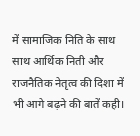में सामाजिक निति के साथ साथ आर्थिक निती और राजनैतिक नेतृत्व की दिशा में भी आगे बढ़ने की बातें कही।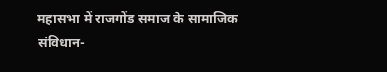महासभा में राजगोंड समाज के सामाजिक संविधान-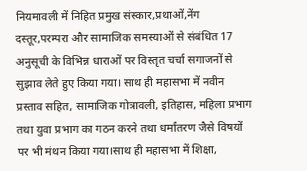नियमावली में निहित प्रमुख संस्कार,प्रथाओं,नेंग दस्तूर,परम्परा और सामाजिक समस्याओं से संबंधित 17 अनुसूची के विभिन्न धाराओं पर विस्तृत चर्चा सगाजनों से सुझाव लेते हुए किया गया। साथ ही महासभा में नवीन प्रस्ताव सहित, सामाजिक गोत्रावली, इतिहास, महिला प्रभाग तथा युवा प्रभाग का गठन करने तथा धर्मांतरण जैसे विषयों पर भी मंथन किया गया।साथ ही महासभा में शिक्षा,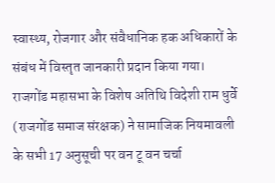स्वास्थ्य, रोजगार और संवैधानिक हक अधिकारों के संबंध में विस्तृत जानकारी प्रदान किया गया।
राजगोंड महासभा के विशेष अतिथि विदेशी राम धुर्वे (राजगोंड समाज संरक्षक) ने सामाजिक नियमावली के सभी 17 अनुसूची पर वन टू वन चर्चा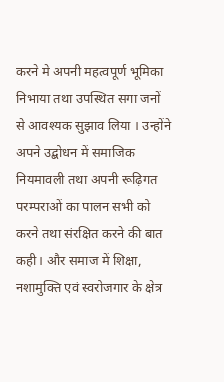करने मे अपनी महत्वपूर्ण भूमिका निभाया तथा उपस्थित सगा जनों से आवश्यक सुझाव लिया । उन्होंने अपने उद्बोधन में समाजिक नियमावली तथा अपनी रूढ़िगत परम्पराओं का पालन सभी को करने तथा संरक्षित करने की बात कही। और समाज में शिक्षा, नशामुक्ति एवं स्वरोजगार के क्षेत्र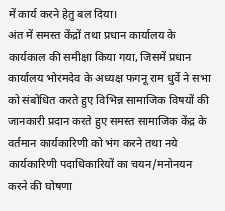में कार्य करने हेतु बल दिया।
अंत में समस्त केंद्रों तथा प्रधान कार्यालय के कार्यकाल की समीक्षा किया गया, जिसमें प्रधान कार्यालय भोरमदेव के अध्यक्ष फगनू राम धुर्वे ने सभा को संबोधित करते हुए विभिन्न सामाजिक विषयों की जानकारी प्रदान करते हुए समस्त सामाजिक केंद्र के वर्तमान कार्यकारिणी को भंग करने तथा नये कार्यकारिणी पदाधिकारियों का चयन/मनोनयन करने की घोषणा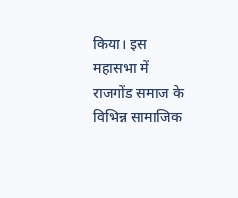किया। इस महासभा में राजगोंड समाज के विभिन्न सामाजिक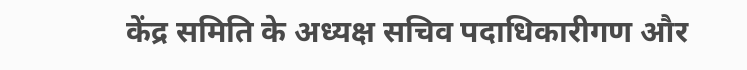केंद्र समिति के अध्यक्ष सचिव पदाधिकारीगण और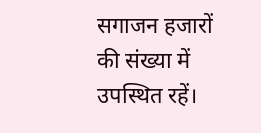सगाजन हजारों की संख्या में उपस्थित रहें।